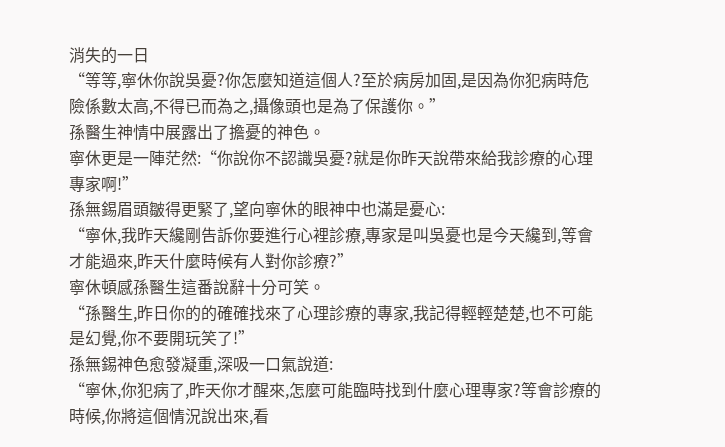消失的一日
“等等,寧休你說吳憂?你怎麼知道這個人?至於病房加固,是因為你犯病時危險係數太高,不得已而為之,攝像頭也是為了保護你。”
孫醫生神情中展露出了擔憂的神色。
寧休更是一陣茫然:“你說你不認識吳憂?就是你昨天說帶來給我診療的心理專家啊!”
孫無錫眉頭皺得更緊了,望向寧休的眼神中也滿是憂心:
“寧休,我昨天纔剛告訴你要進行心裡診療,專家是叫吳憂也是今天纔到,等會才能過來,昨天什麼時候有人對你診療?”
寧休頓感孫醫生這番說辭十分可笑。
“孫醫生,昨日你的的確確找來了心理診療的專家,我記得輕輕楚楚,也不可能是幻覺,你不要開玩笑了!”
孫無錫神色愈發凝重,深吸一口氣說道:
“寧休,你犯病了,昨天你才醒來,怎麼可能臨時找到什麼心理專家?等會診療的時候,你將這個情況說出來,看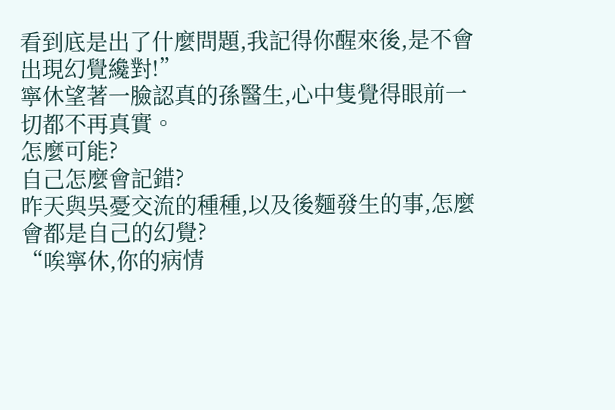看到底是出了什麼問題,我記得你醒來後,是不會出現幻覺纔對!”
寧休望著一臉認真的孫醫生,心中隻覺得眼前一切都不再真實。
怎麼可能?
自己怎麼會記錯?
昨天與吳憂交流的種種,以及後麵發生的事,怎麼會都是自己的幻覺?
“唉寧休,你的病情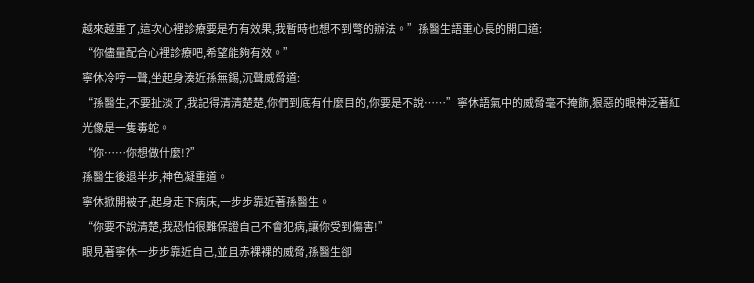越來越重了,這次心裡診療要是冇有效果,我暫時也想不到彆的辦法。”孫醫生語重心長的開口道:
“你儘量配合心裡診療吧,希望能夠有效。”
寧休冷哼一聲,坐起身湊近孫無錫,沉聲威脅道:
“孫醫生,不要扯淡了,我記得清清楚楚,你們到底有什麼目的,你要是不說……”寧休語氣中的威脅毫不掩飾,狠惡的眼神泛著紅光像是一隻毒蛇。
“你……你想做什麼!?”
孫醫生後退半步,神色凝重道。
寧休掀開被子,起身走下病床,一步步靠近著孫醫生。
“你要不說清楚,我恐怕很難保證自己不會犯病,讓你受到傷害!”
眼見著寧休一步步靠近自己,並且赤裸裸的威脅,孫醫生卻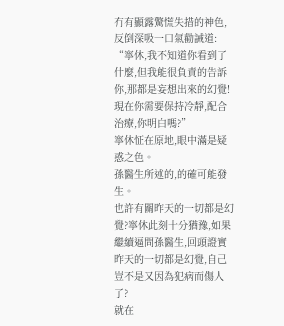冇有顯露驚慌失措的神色,反倒深吸一口氣勸誡道:
“寧休,我不知道你看到了什麼,但我能很負責的告訴你,那都是妄想出來的幻覺!現在你需要保持冷靜,配合治療,你明白嗎?”
寧休怔在原地,眼中滿是疑惑之色。
孫醫生所述的,的確可能發生。
也許有關昨天的一切都是幻覺?寧休此刻十分猶豫,如果繼續逼問孫醫生,回頭證實昨天的一切都是幻覺,自己豈不是又因為犯病而傷人了?
就在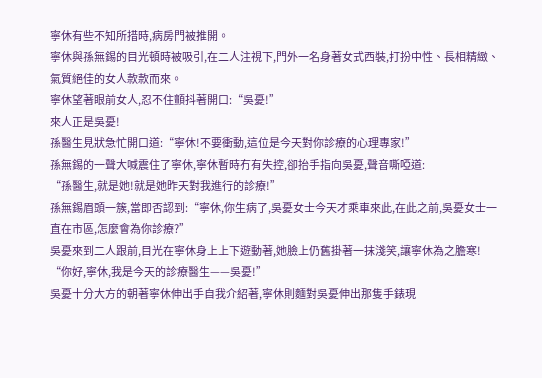寧休有些不知所措時,病房門被推開。
寧休與孫無錫的目光頓時被吸引,在二人注視下,門外一名身著女式西裝,打扮中性、長相精緻、氣質絕佳的女人款款而來。
寧休望著眼前女人,忍不住顫抖著開口:“吳憂!”
來人正是吳憂!
孫醫生見狀急忙開口道:“寧休!不要衝動,這位是今天對你診療的心理專家!”
孫無錫的一聲大喊震住了寧休,寧休暫時冇有失控,卻抬手指向吳憂,聲音嘶啞道:
“孫醫生,就是她!就是她昨天對我進行的診療!”
孫無錫眉頭一簇,當即否認到:“寧休,你生病了,吳憂女士今天才乘車來此,在此之前,吳憂女士一直在市區,怎麼會為你診療?”
吳憂來到二人跟前,目光在寧休身上上下遊動著,她臉上仍舊掛著一抹淺笑,讓寧休為之膽寒!
“你好,寧休,我是今天的診療醫生——吳憂!”
吳憂十分大方的朝著寧休伸出手自我介紹著,寧休則麵對吳憂伸出那隻手錶現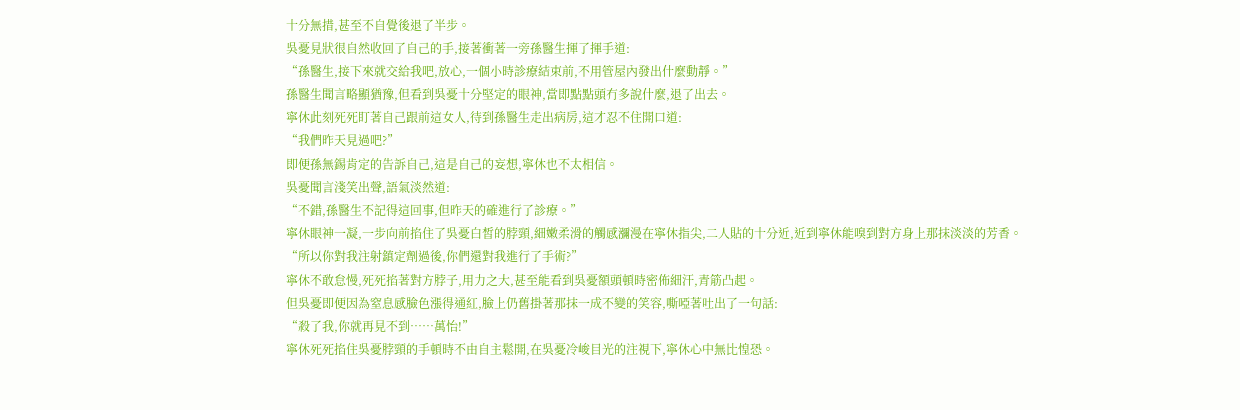十分無措,甚至不自覺後退了半步。
吳憂見狀很自然收回了自己的手,接著衝著一旁孫醫生揮了揮手道:
“孫醫生,接下來就交給我吧,放心,一個小時診療結束前,不用管屋內發出什麼動靜。”
孫醫生聞言略顯猶豫,但看到吳憂十分堅定的眼神,當即點點頭冇多說什麼,退了出去。
寧休此刻死死盯著自己跟前這女人,待到孫醫生走出病房,這才忍不住開口道:
“我們昨天見過吧?”
即便孫無錫肯定的告訴自己,這是自己的妄想,寧休也不太相信。
吳憂聞言淺笑出聲,語氣淡然道:
“不錯,孫醫生不記得這回事,但昨天的確進行了診療。”
寧休眼神一凝,一步向前掐住了吳憂白皙的脖頸,細嫩柔滑的觸感瀰漫在寧休指尖,二人貼的十分近,近到寧休能嗅到對方身上那抹淡淡的芳香。
“所以你對我注射鎮定劑過後,你們還對我進行了手術?”
寧休不敢怠慢,死死掐著對方脖子,用力之大,甚至能看到吳憂額頭頓時密佈細汗,青筋凸起。
但吳憂即便因為窒息感臉色漲得通紅,臉上仍舊掛著那抹一成不變的笑容,嘶啞著吐出了一句話:
“殺了我,你就再見不到……萬怡!”
寧休死死掐住吳憂脖頸的手頓時不由自主鬆開,在吳憂冷峻目光的注視下,寧休心中無比惶恐。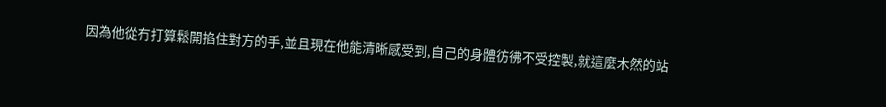因為他從冇打算鬆開掐住對方的手,並且現在他能清晰感受到,自己的身體彷彿不受控製,就這麼木然的站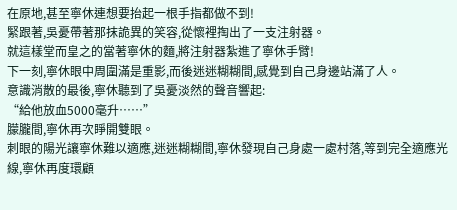在原地,甚至寧休連想要抬起一根手指都做不到!
緊跟著,吳憂帶著那抹詭異的笑容,從懷裡掏出了一支注射器。
就這樣堂而皇之的當著寧休的麵,將注射器紮進了寧休手臂!
下一刻,寧休眼中周圍滿是重影,而後迷迷糊糊間,感覺到自己身邊站滿了人。
意識消散的最後,寧休聽到了吳憂淡然的聲音響起:
“給他放血5000毫升……”
朦朧間,寧休再次睜開雙眼。
刺眼的陽光讓寧休難以適應,迷迷糊糊間,寧休發現自己身處一處村落,等到完全適應光線,寧休再度環顧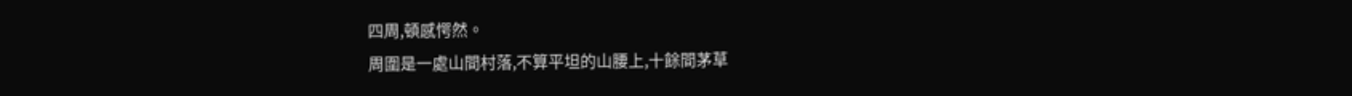四周,頓感愕然。
周圍是一處山間村落,不算平坦的山腰上,十餘間茅草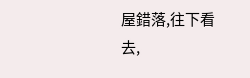屋錯落,往下看去,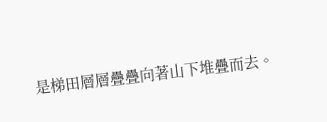是梯田層層疊疊向著山下堆疊而去。